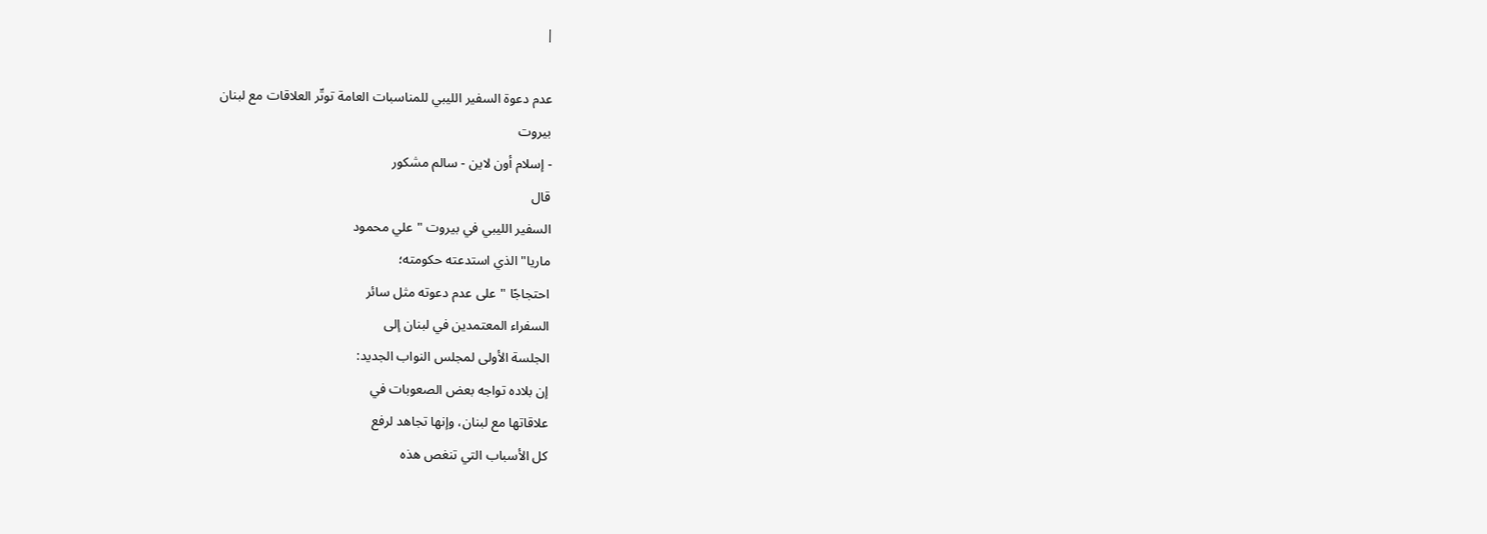|

عدم دعوة السفير الليبي للمناسبات العامة توتّر العلاقات مع لبنان
بيروت
- إسلام أون لاين - سالم مشكور
قال
السفير الليبي في بيروت "علي محمود
ماريا" الذي استدعته حكومته؛
احتجاجًا "على عدم دعوته مثل سائر
السفراء المعتمدين في لبنان إلى
الجلسة الأولى لمجلس النواب الجديد:
إن بلاده تواجه بعض الصعوبات في
علاقاتها مع لبنان، وإنها تجاهد لرفع
كل الأسباب التي تنغص هذه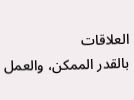العلاقات
بالقدر الممكن، والعمل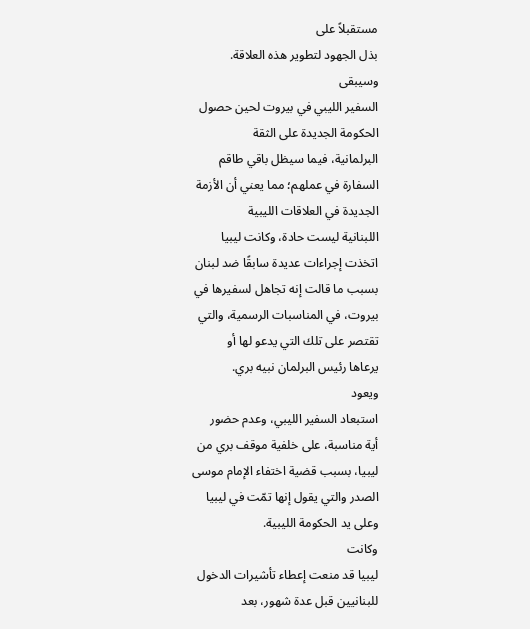مستقبلاً على
بذل الجهود لتطوير هذه العلاقة.
وسيبقى
السفير الليبي في بيروت لحين حصول
الحكومة الجديدة على الثقة
البرلمانية، فيما سيظل باقي طاقم
السفارة في عملهم؛ مما يعني أن الأزمة
الجديدة في العلاقات الليبية
اللبنانية ليست حادة، وكانت ليبيا
اتخذت إجراءات عديدة سابقًا ضد لبنان
بسبب ما قالت إنه تجاهل لسفيرها في
بيروت، في المناسبات الرسمية، والتي
تقتصر على تلك التي يدعو لها أو
يرعاها رئيس البرلمان نبيه بري.
ويعود
استبعاد السفير الليبي، وعدم حضور
أية مناسبة، على خلفية موقف بري من
ليبيا، بسبب قضية اختفاء الإمام موسى
الصدر والتي يقول إنها تمّت في ليبيا
وعلى يد الحكومة الليبية.
وكانت
ليبيا قد منعت إعطاء تأشيرات الدخول
للبنانيين قبل عدة شهور، بعد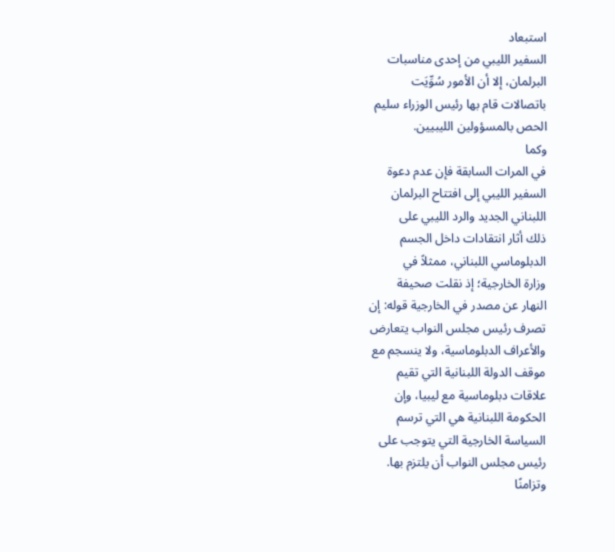استبعاد
السفير الليبي من إحدى مناسبات
البرلمان، إلا أن الأمور سُوِّيَت
باتصالات قام بها رئيس الوزراء سليم
الحص بالمسؤولين الليبيين.
وكما
في المرات السابقة فإن عدم دعوة
السفير الليبي إلى افتتاح البرلمان
اللبناني الجديد والرد الليبي على
ذلك أثار انتقادات داخل الجسم
الدبلوماسي اللبناني، ممثلاً في
وزارة الخارجية؛ إذ نقلت صحيفة
النهار عن مصدر في الخارجية قوله: إن
تصرف رئيس مجلس النواب يتعارض
والأعراف الدبلوماسية، ولا ينسجم مع
موقف الدولة اللبنانية التي تقيم
علاقات دبلوماسية مع ليبيا، وإن
الحكومة اللبنانية هي التي ترسم
السياسة الخارجية التي يتوجب على
رئيس مجلس النواب أن يلتزم بها.
وتزامنًا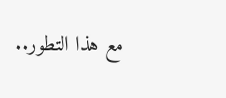مع هذا التطور..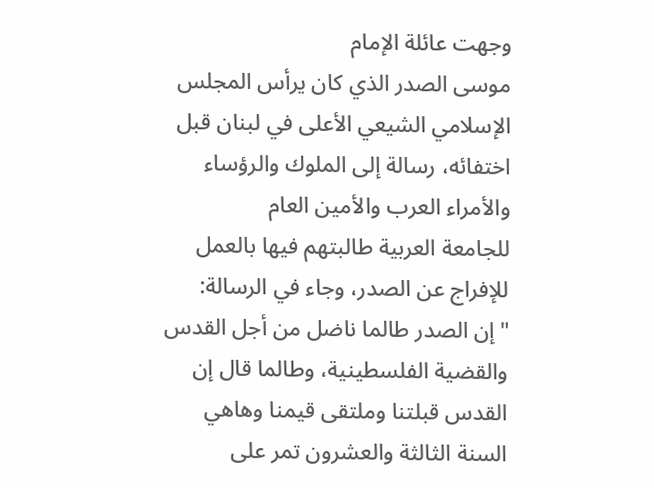وجهت عائلة الإمام
موسى الصدر الذي كان يرأس المجلس
الإسلامي الشيعي الأعلى في لبنان قبل
اختفائه، رسالة إلى الملوك والرؤساء
والأمراء العرب والأمين العام
للجامعة العربية طالبتهم فيها بالعمل
للإفراج عن الصدر، وجاء في الرسالة:
"إن الصدر طالما ناضل من أجل القدس
والقضية الفلسطينية، وطالما قال إن
القدس قبلتنا وملتقى قيمنا وهاهي
السنة الثالثة والعشرون تمر على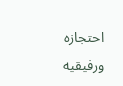احتجازه ورفيقيه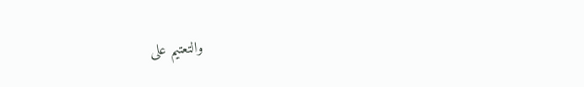والتعتيم على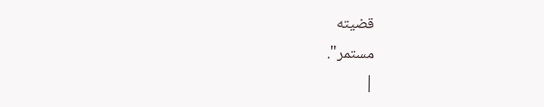قضيته
مستمر".
|